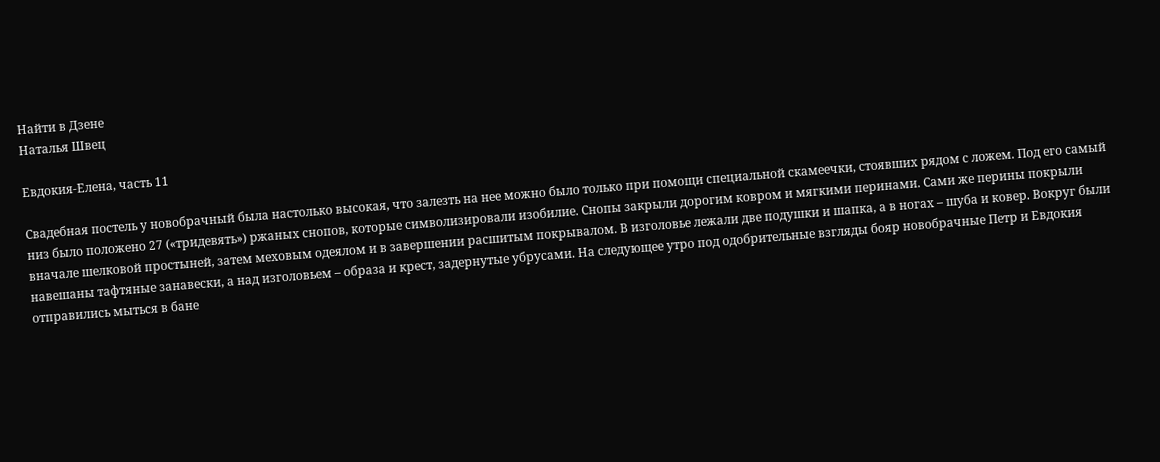Найти в Дзене
Наталья Швец

Евдокия-Елена, часть 11

Свадебная постель у новобрачный была настолько высокая, что залезть на нее можно было только при помощи специальной скамеечки, стоявших рядом с ложем. Под его самый низ было положено 27 («тридевять») ржаных снопов, которые символизировали изобилие. Снопы закрыли дорогим ковром и мягкими перинами. Сами же перины покрыли вначале шелковой простыней, затем меховым одеялом и в завершении расшитым покрывалом. В изголовье лежали две подушки и шапка, а в ногах – шуба и ковер. Вокруг были навешаны тафтяные занавески, а над изголовьем – образа и крест, задернутые убрусами. На следующее утро под одобрительные взгляды бояр новобрачные Петр и Евдокия отправились мыться в бане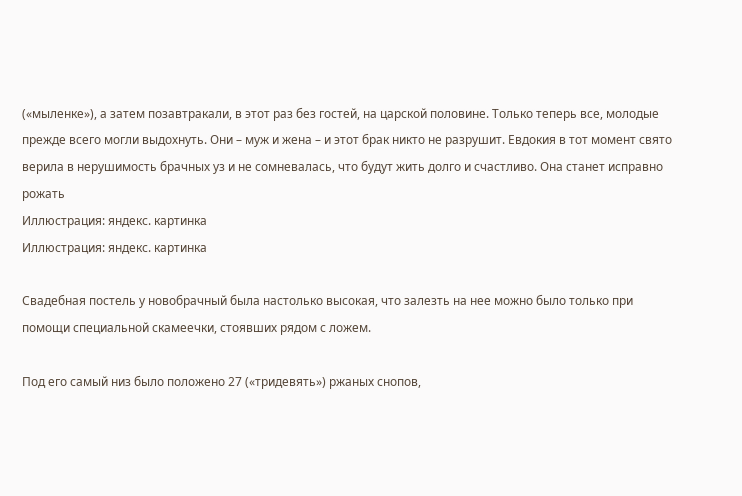(«мыленке»), а затем позавтракали, в этот раз без гостей, на царской половине. Только теперь все, молодые прежде всего могли выдохнуть. Они – муж и жена – и этот брак никто не разрушит. Евдокия в тот момент свято верила в нерушимость брачных уз и не сомневалась, что будут жить долго и счастливо. Она станет исправно рожать
Иллюстрация: яндекс. картинка
Иллюстрация: яндекс. картинка

Свадебная постель у новобрачный была настолько высокая, что залезть на нее можно было только при помощи специальной скамеечки, стоявших рядом с ложем.

Под его самый низ было положено 27 («тридевять») ржаных снопов,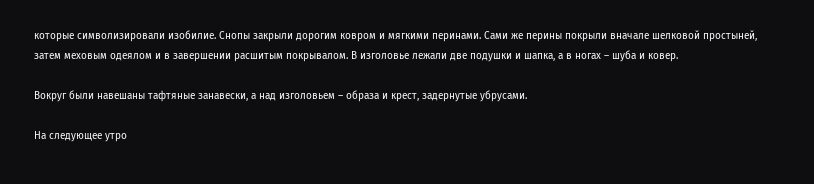которые символизировали изобилие. Снопы закрыли дорогим ковром и мягкими перинами. Сами же перины покрыли вначале шелковой простыней, затем меховым одеялом и в завершении расшитым покрывалом. В изголовье лежали две подушки и шапка, а в ногах – шуба и ковер.

Вокруг были навешаны тафтяные занавески, а над изголовьем – образа и крест, задернутые убрусами.

На следующее утро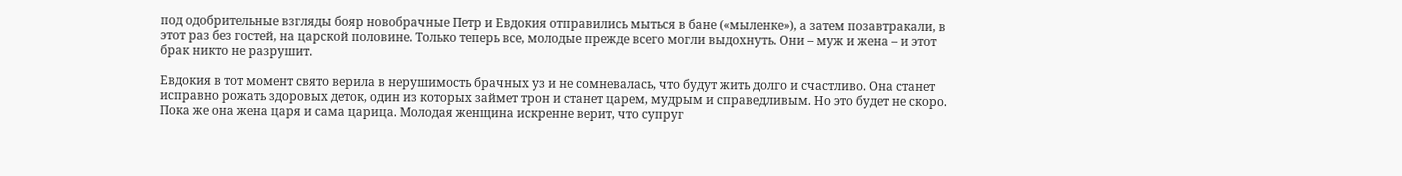под одобрительные взгляды бояр новобрачные Петр и Евдокия отправились мыться в бане («мыленке»), а затем позавтракали, в этот раз без гостей, на царской половине. Только теперь все, молодые прежде всего могли выдохнуть. Они – муж и жена – и этот брак никто не разрушит.

Евдокия в тот момент свято верила в нерушимость брачных уз и не сомневалась, что будут жить долго и счастливо. Она станет исправно рожать здоровых деток, один из которых займет трон и станет царем, мудрым и справедливым. Но это будет не скоро. Пока же она жена царя и сама царица. Молодая женщина искренне верит, что супруг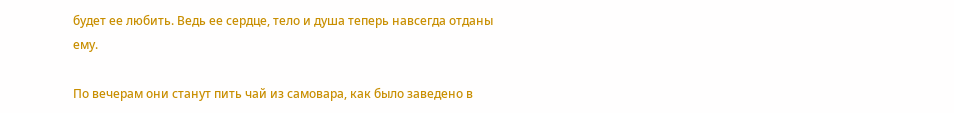будет ее любить. Ведь ее сердце, тело и душа теперь навсегда отданы ему.

По вечерам они станут пить чай из самовара, как было заведено в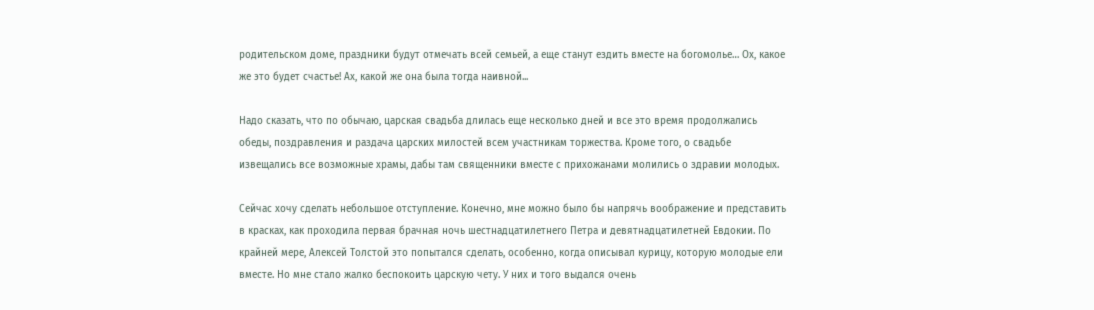родительском доме, праздники будут отмечать всей семьей, а еще станут ездить вместе на богомолье… Ох, какое же это будет счастье! Ах, какой же она была тогда наивной...

Надо сказать, что по обычаю, царская свадьба длилась еще несколько дней и все это время продолжались обеды, поздравления и раздача царских милостей всем участникам торжества. Кроме того, о свадьбе извещались все возможные храмы, дабы там священники вместе с прихожанами молились о здравии молодых.

Сейчас хочу сделать небольшое отступление. Конечно, мне можно было бы напрячь воображение и представить в красках, как проходила первая брачная ночь шестнадцатилетнего Петра и девятнадцатилетней Евдокии. По крайней мере, Алексей Толстой это попытался сделать, особенно, когда описывал курицу, которую молодые ели вместе. Но мне стало жалко беспокоить царскую чету. У них и того выдался очень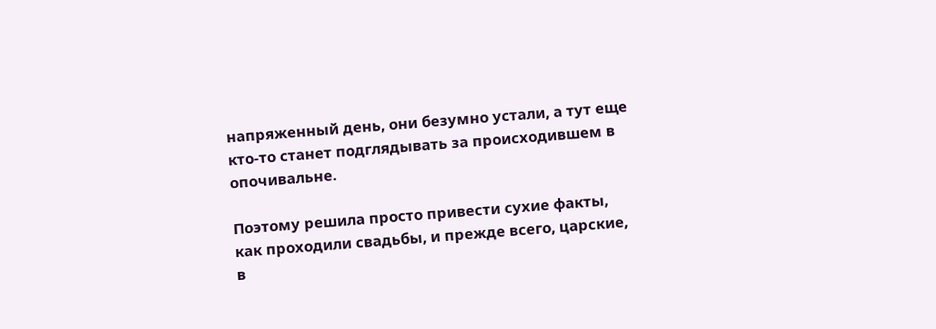напряженный день, они безумно устали, а тут еще кто-то станет подглядывать за происходившем в опочивальне.

Поэтому решила просто привести сухие факты, как проходили свадьбы, и прежде всего, царские, в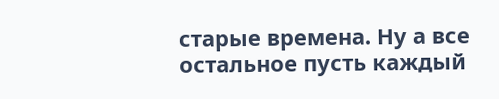старые времена. Ну а все остальное пусть каждый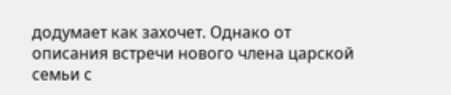додумает как захочет. Однако от описания встречи нового члена царской семьи с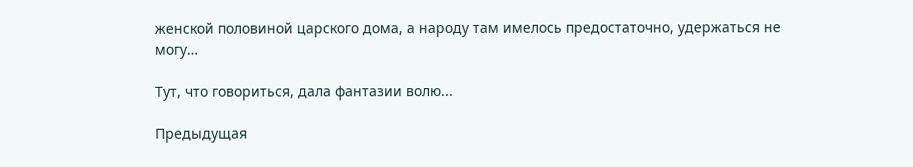женской половиной царского дома, а народу там имелось предостаточно, удержаться не могу…

Тут, что говориться, дала фантазии волю...

Предыдущая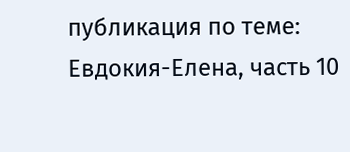публикация по теме: Евдокия-Елена, часть 10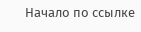Начало по ссылке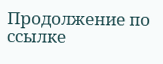Продолжение по ссылке